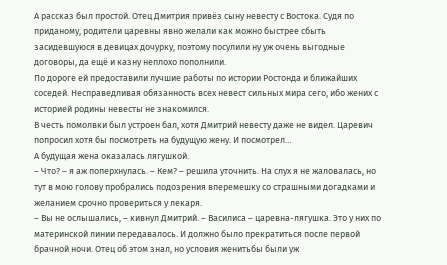А рассказ был простой. Отец Дмитрия привёз сыну невесту с Востока. Судя по приданому, родители царевны явно желали как можно быстрее сбыть засидевшуюся в девицах дочурку, поэтому посулили ну уж очень выгодные договоры, да ещё и казну неплохо пополнили.
По дороге ей предоставили лучшие работы по истории Ростонда и ближайших соседей. Несправедливая обязанность всех невест сильных мира сего, ибо жених с историей родины невесты не знакомился.
В честь помолвки был устроен бал, хотя Дмитрий невесту даже не видел. Царевич попросил хотя бы посмотреть на будущую жену. И посмотрел…
А будущая жена оказалась лягушкой.
– Что? – я аж поперхнулась. – Кем? – решила уточнить. На слух я не жаловалась, но тут в мою голову пробрались подозрения вперемешку со страшными догадками и желанием срочно провериться у лекаря.
– Вы не ослышались, – кивнул Дмитрий. – Василиса – царевна-лягушка. Это у них по материнской линии передавалось. И должно было прекратиться после первой брачной ночи. Отец об этом знал, но условия женитьбы были уж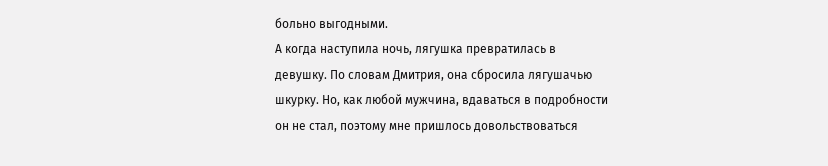больно выгодными.
А когда наступила ночь, лягушка превратилась в девушку. По словам Дмитрия, она сбросила лягушачью шкурку. Но, как любой мужчина, вдаваться в подробности он не стал, поэтому мне пришлось довольствоваться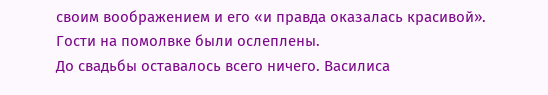своим воображением и его «и правда оказалась красивой». Гости на помолвке были ослеплены.
До свадьбы оставалось всего ничего. Василиса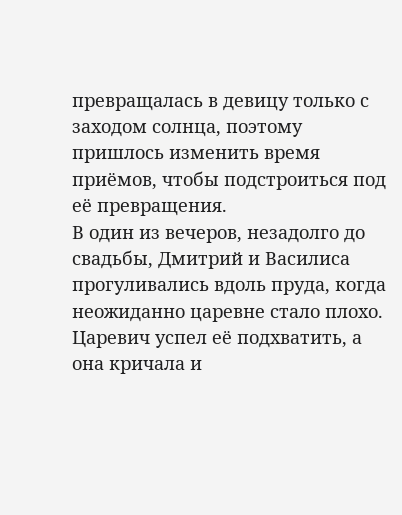превращалась в девицу только с заходом солнца, поэтому пришлось изменить время приёмов, чтобы подстроиться под её превращения.
В один из вечеров, незадолго до свадьбы, Дмитрий и Василиса прогуливались вдоль пруда, когда неожиданно царевне стало плохо. Царевич успел её подхватить, а она кричала и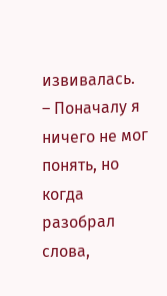извивалась.
– Поначалу я ничего не мог понять, но когда разобрал слова,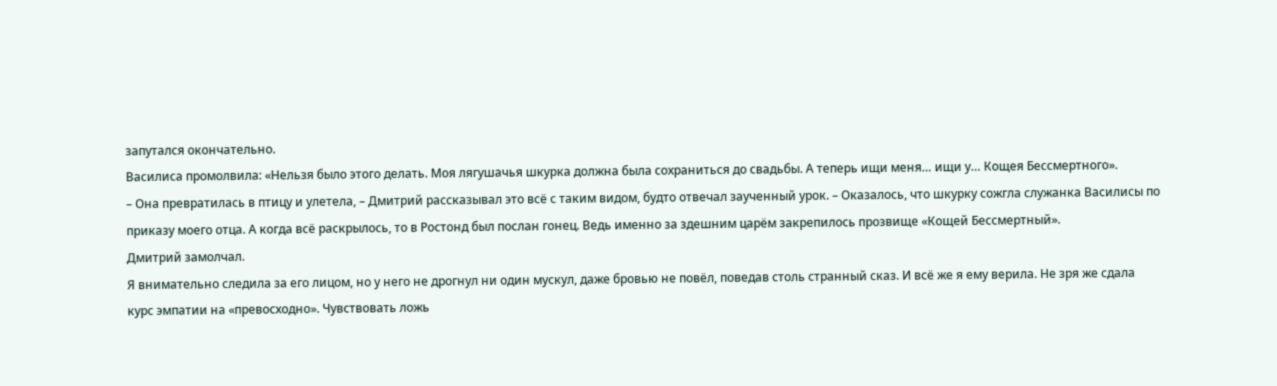запутался окончательно.
Василиса промолвила: «Нельзя было этого делать. Моя лягушачья шкурка должна была сохраниться до свадьбы. А теперь ищи меня… ищи у… Кощея Бессмертного».
– Она превратилась в птицу и улетела, – Дмитрий рассказывал это всё с таким видом, будто отвечал заученный урок. – Оказалось, что шкурку сожгла служанка Василисы по приказу моего отца. А когда всё раскрылось, то в Ростонд был послан гонец. Ведь именно за здешним царём закрепилось прозвище «Кощей Бессмертный».
Дмитрий замолчал.
Я внимательно следила за его лицом, но у него не дрогнул ни один мускул, даже бровью не повёл, поведав столь странный сказ. И всё же я ему верила. Не зря же сдала курс эмпатии на «превосходно». Чувствовать ложь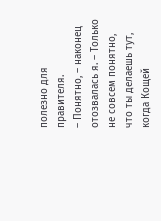полезно для правителя.
– Понятно, – наконец отозвалась я. – Только не совсем понятно, что ты делаешь тут, когда Кощей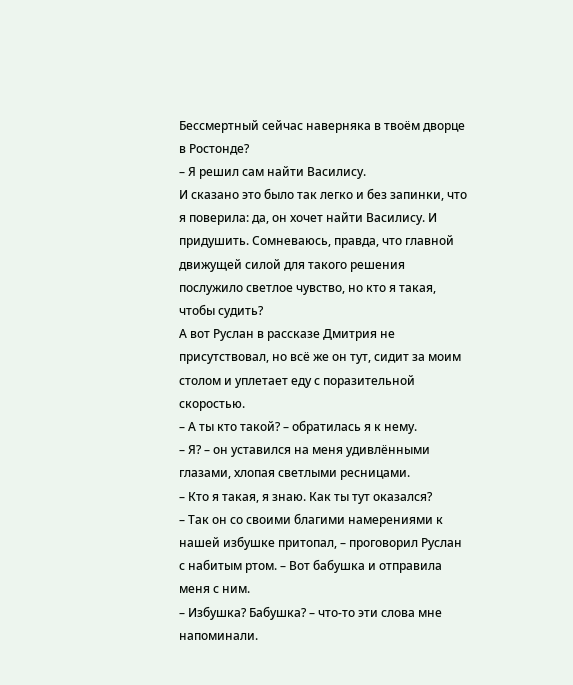Бессмертный сейчас наверняка в твоём дворце в Ростонде?
– Я решил сам найти Василису.
И сказано это было так легко и без запинки, что я поверила: да, он хочет найти Василису. И придушить. Сомневаюсь, правда, что главной движущей силой для такого решения послужило светлое чувство, но кто я такая, чтобы судить?
А вот Руслан в рассказе Дмитрия не присутствовал, но всё же он тут, сидит за моим столом и уплетает еду с поразительной скоростью.
– А ты кто такой? – обратилась я к нему.
– Я? – он уставился на меня удивлёнными глазами, хлопая светлыми ресницами.
– Кто я такая, я знаю. Как ты тут оказался?
– Так он со своими благими намерениями к нашей избушке притопал, – проговорил Руслан с набитым ртом. – Вот бабушка и отправила меня с ним.
– Избушка? Бабушка? – что-то эти слова мне напоминали.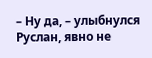– Ну да, – улыбнулся Руслан, явно не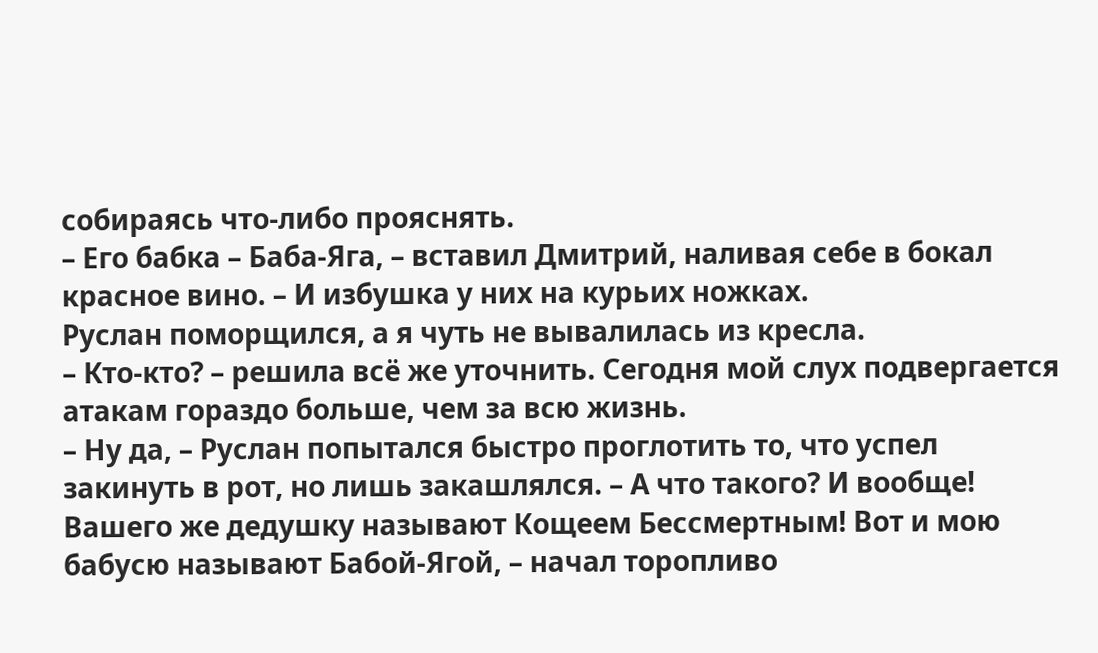собираясь что-либо прояснять.
– Его бабка – Баба-Яга, – вставил Дмитрий, наливая себе в бокал красное вино. – И избушка у них на курьих ножках.
Руслан поморщился, а я чуть не вывалилась из кресла.
– Кто-кто? – решила всё же уточнить. Сегодня мой слух подвергается атакам гораздо больше, чем за всю жизнь.
– Ну да, – Руслан попытался быстро проглотить то, что успел закинуть в рот, но лишь закашлялся. – А что такого? И вообще! Вашего же дедушку называют Кощеем Бессмертным! Вот и мою бабусю называют Бабой-Ягой, – начал торопливо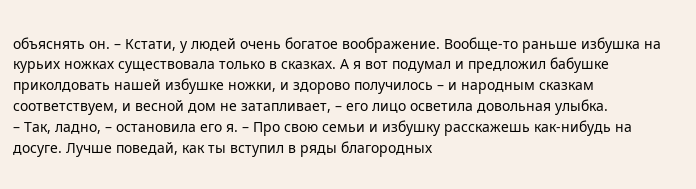объяснять он. – Кстати, у людей очень богатое воображение. Вообще-то раньше избушка на курьих ножках существовала только в сказках. А я вот подумал и предложил бабушке приколдовать нашей избушке ножки, и здорово получилось – и народным сказкам соответствуем, и весной дом не затапливает, – его лицо осветила довольная улыбка.
– Так, ладно, – остановила его я. – Про свою семьи и избушку расскажешь как-нибудь на досуге. Лучше поведай, как ты вступил в ряды благородных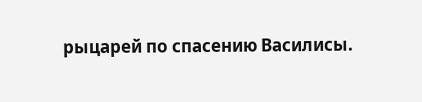рыцарей по спасению Василисы.